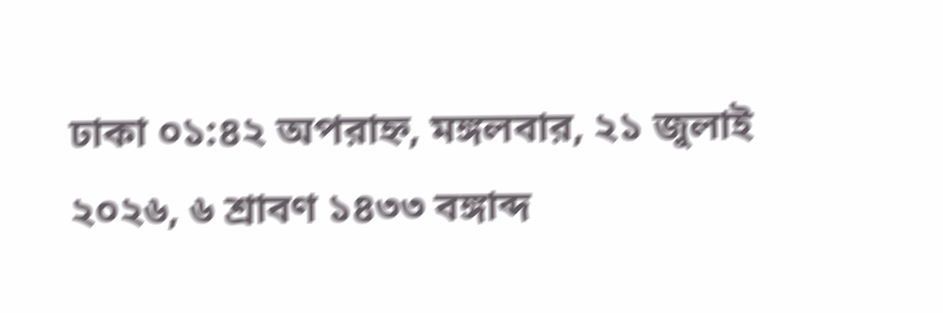ঢাকা ০১:৪২ অপরাহ্ন, মঙ্গলবার, ২১ জুলাই ২০২৬, ৬ শ্রাবণ ১৪৩৩ বঙ্গাব্দ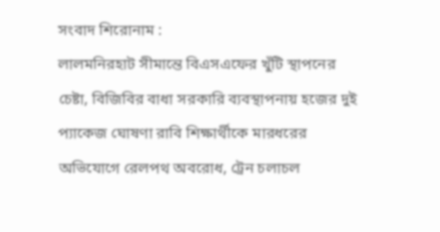সংবাদ শিরোনাম :
লালমনিরহাট সীমান্তে বিএসএফের খুঁটি স্থাপনের চেষ্টা, বিজিবির বাধা সরকারি ব্যবস্থাপনায় হজের দুই প্যাকেজ ঘোষণা রাবি শিক্ষার্থীকে মারধরের অভিযোগে রেলপথ অবরোধ, ট্রেন চলাচল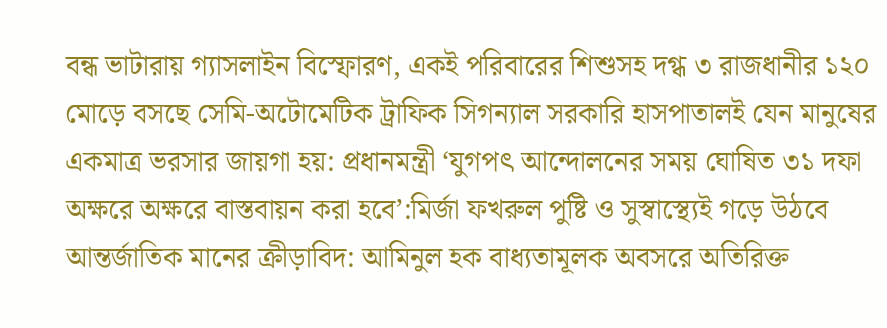বন্ধ ভাটারায় গ্যাসলাইন বিস্ফোরণ, একই পরিবারের শিশুসহ দগ্ধ ৩ রাজধানীর ১২০ মোড়ে বসছে সেমি-অটোমেটিক ট্রাফিক সিগন্যাল সরকারি হাসপাতালই যেন মানুষের একমাত্র ভরসার জায়গা হয়: প্রধানমন্ত্রী ‘যুগপৎ আন্দোলনের সময় ঘোষিত ৩১ দফা অক্ষরে অক্ষরে বাস্তবায়ন করা হবে’:মির্জা ফখরুল পুষ্টি ও সুস্বাস্থ্যেই গড়ে উঠবে আন্তর্জাতিক মানের ক্রীড়াবিদ: আমিনুল হক বাধ্যতামূলক অবসরে অতিরিক্ত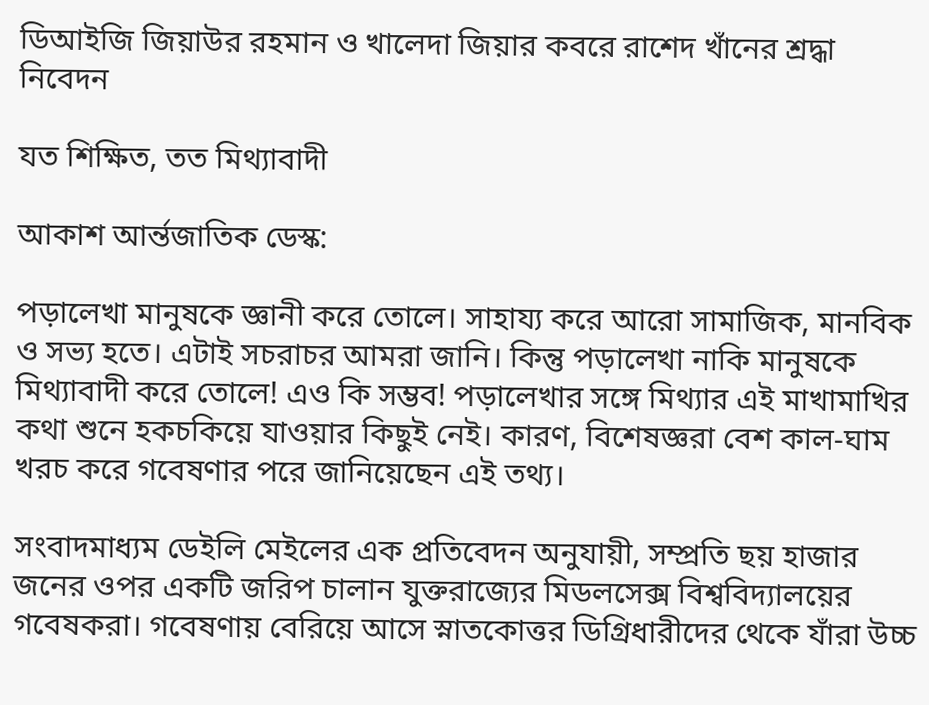ডিআইজি জিয়াউর রহমান ও খালেদা জিয়ার কবরে রাশেদ খাঁনের শ্রদ্ধা নিবেদন

যত শিক্ষিত, তত মিথ্যাবাদী

আকাশ আর্ন্তজাতিক ডেস্ক:

পড়ালেখা মানুষকে জ্ঞানী করে তোলে। সাহায্য করে আরো সামাজিক, মানবিক ও সভ্য হতে। এটাই সচরাচর আমরা জানি। কিন্তু পড়ালেখা নাকি মানুষকে মিথ্যাবাদী করে তোলে! এও কি সম্ভব! পড়ালেখার সঙ্গে মিথ্যার এই মাখামাখির কথা শুনে হকচকিয়ে যাওয়ার কিছুই নেই। কারণ, বিশেষজ্ঞরা বেশ কাল-ঘাম খরচ করে গবেষণার পরে জানিয়েছেন এই তথ্য।

সংবাদমাধ্যম ডেইলি মেইলের এক প্রতিবেদন অনুযায়ী, সম্প্রতি ছয় হাজার জনের ওপর একটি জরিপ চালান যুক্তরাজ্যের মিডলসেক্স বিশ্ববিদ্যালয়ের গবেষকরা। গবেষণায় বেরিয়ে আসে স্নাতকোত্তর ডিগ্রিধারীদের থেকে যাঁরা উচ্চ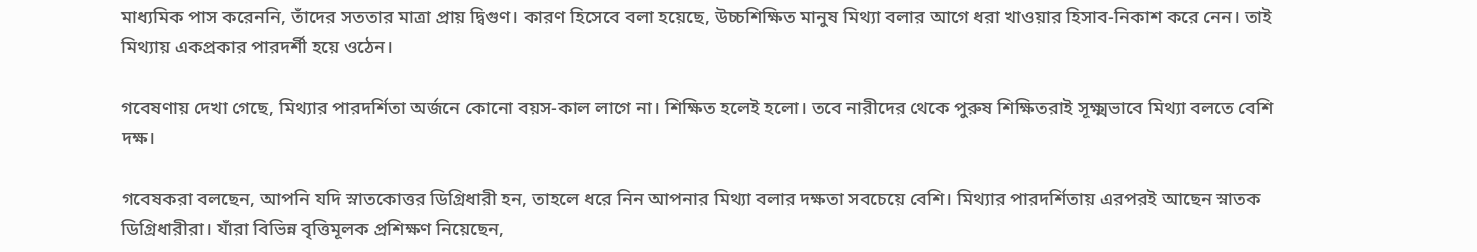মাধ্যমিক পাস করেননি, তাঁদের সততার মাত্রা প্রায় দ্বিগুণ। কারণ হিসেবে বলা হয়েছে, উচ্চশিক্ষিত মানুষ মিথ্যা বলার আগে ধরা খাওয়ার হিসাব-নিকাশ করে নেন। তাই মিথ্যায় একপ্রকার পারদর্শী হয়ে ওঠেন।

গবেষণায় দেখা গেছে, মিথ্যার পারদর্শিতা অর্জনে কোনো বয়স-কাল লাগে না। শিক্ষিত হলেই হলো। তবে নারীদের থেকে পুরুষ শিক্ষিতরাই সূক্ষ্মভাবে মিথ্যা বলতে বেশি দক্ষ।

গবেষকরা বলছেন, আপনি যদি স্নাতকোত্তর ডিগ্রিধারী হন, তাহলে ধরে নিন আপনার মিথ্যা বলার দক্ষতা সবচেয়ে বেশি। মিথ্যার পারদর্শিতায় এরপরই আছেন স্নাতক ডিগ্রিধারীরা। যাঁরা বিভিন্ন বৃত্তিমূলক প্রশিক্ষণ নিয়েছেন,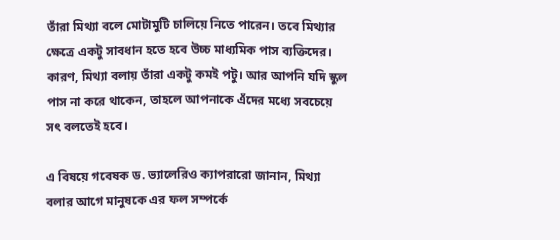তাঁরা মিথ্যা বলে মোটামুটি চালিয়ে নিতে পারেন। তবে মিথ্যার ক্ষেত্রে একটু সাবধান হতে হবে উচ্চ মাধ্যমিক পাস ব্যক্তিদের। কারণ, মিথ্যা বলায় তাঁরা একটু কমই পটু। আর আপনি যদি স্কুল পাস না করে থাকেন, তাহলে আপনাকে এঁদের মধ্যে সবচেয়ে সৎ বলতেই হবে।

এ বিষয়ে গবেষক ড. ভ্যালেরিও ক্যাপরারো জানান, মিথ্যা বলার আগে মানুষকে এর ফল সম্পর্কে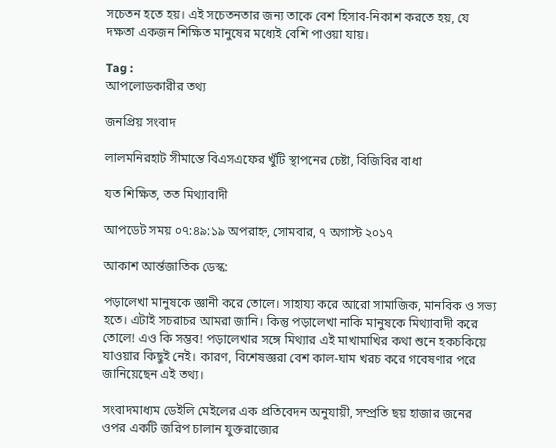সচেতন হতে হয়। এই সচেতনতার জন্য তাকে বেশ হিসাব-নিকাশ করতে হয়, যে দক্ষতা একজন শিক্ষিত মানুষের মধ্যেই বেশি পাওয়া যায়।

Tag :
আপলোডকারীর তথ্য

জনপ্রিয় সংবাদ

লালমনিরহাট সীমান্তে বিএসএফের খুঁটি স্থাপনের চেষ্টা, বিজিবির বাধা

যত শিক্ষিত, তত মিথ্যাবাদী

আপডেট সময় ০৭:৪৯:১৯ অপরাহ্ন, সোমবার, ৭ অগাস্ট ২০১৭

আকাশ আর্ন্তজাতিক ডেস্ক:

পড়ালেখা মানুষকে জ্ঞানী করে তোলে। সাহায্য করে আরো সামাজিক, মানবিক ও সভ্য হতে। এটাই সচরাচর আমরা জানি। কিন্তু পড়ালেখা নাকি মানুষকে মিথ্যাবাদী করে তোলে! এও কি সম্ভব! পড়ালেখার সঙ্গে মিথ্যার এই মাখামাখির কথা শুনে হকচকিয়ে যাওয়ার কিছুই নেই। কারণ, বিশেষজ্ঞরা বেশ কাল-ঘাম খরচ করে গবেষণার পরে জানিয়েছেন এই তথ্য।

সংবাদমাধ্যম ডেইলি মেইলের এক প্রতিবেদন অনুযায়ী, সম্প্রতি ছয় হাজার জনের ওপর একটি জরিপ চালান যুক্তরাজ্যের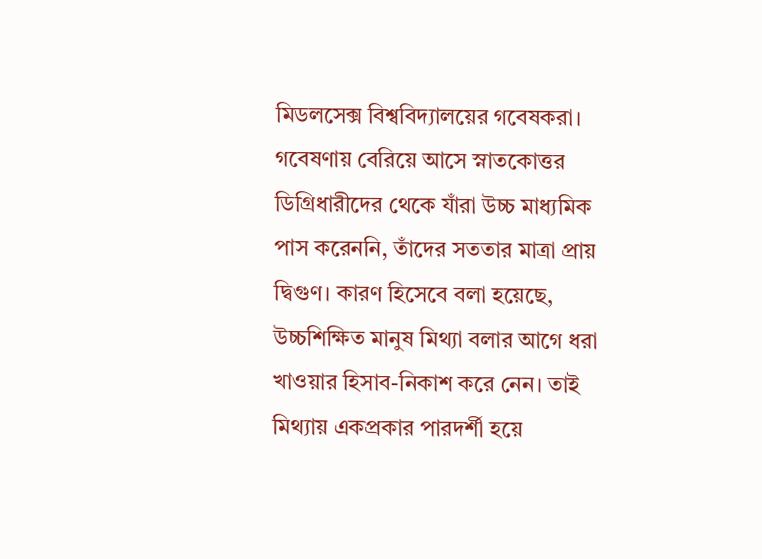মিডলসেক্স বিশ্ববিদ্যালয়ের গবেষকরা। গবেষণায় বেরিয়ে আসে স্নাতকোত্তর ডিগ্রিধারীদের থেকে যাঁরা উচ্চ মাধ্যমিক পাস করেননি, তাঁদের সততার মাত্রা প্রায় দ্বিগুণ। কারণ হিসেবে বলা হয়েছে, উচ্চশিক্ষিত মানুষ মিথ্যা বলার আগে ধরা খাওয়ার হিসাব-নিকাশ করে নেন। তাই মিথ্যায় একপ্রকার পারদর্শী হয়ে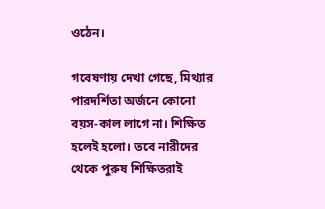ওঠেন।

গবেষণায় দেখা গেছে, মিথ্যার পারদর্শিতা অর্জনে কোনো বয়স-কাল লাগে না। শিক্ষিত হলেই হলো। তবে নারীদের থেকে পুরুষ শিক্ষিতরাই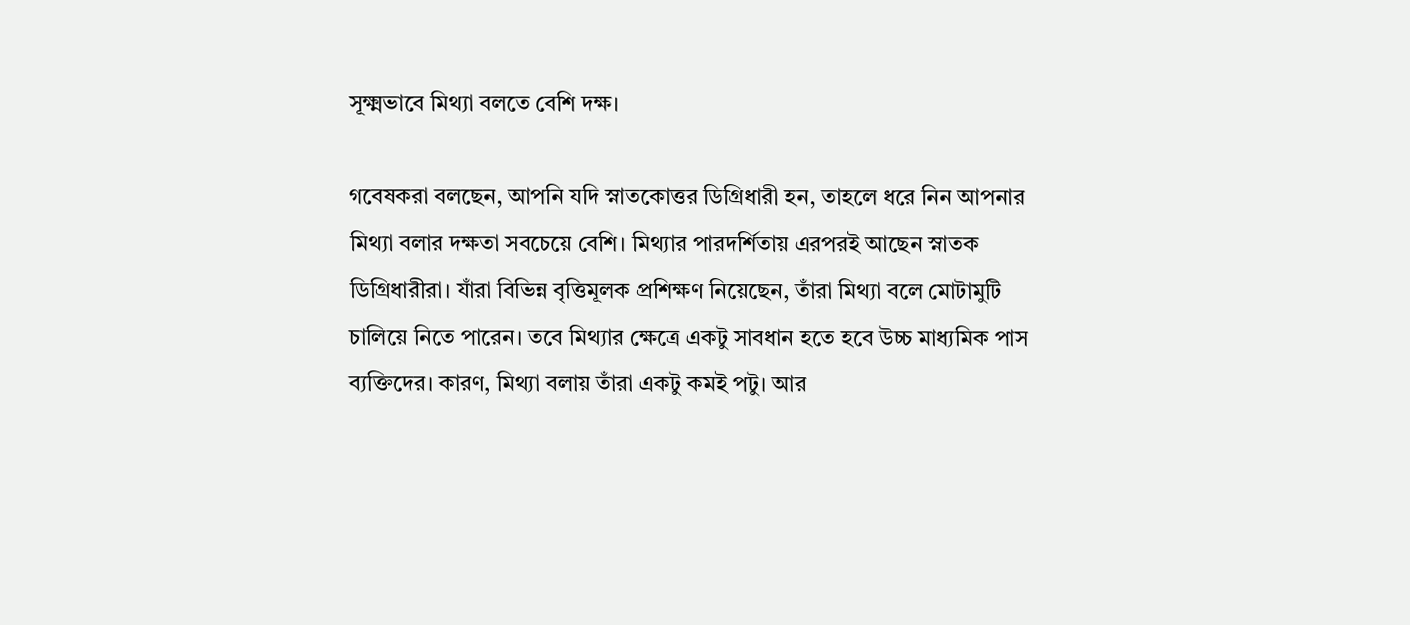সূক্ষ্মভাবে মিথ্যা বলতে বেশি দক্ষ।

গবেষকরা বলছেন, আপনি যদি স্নাতকোত্তর ডিগ্রিধারী হন, তাহলে ধরে নিন আপনার মিথ্যা বলার দক্ষতা সবচেয়ে বেশি। মিথ্যার পারদর্শিতায় এরপরই আছেন স্নাতক ডিগ্রিধারীরা। যাঁরা বিভিন্ন বৃত্তিমূলক প্রশিক্ষণ নিয়েছেন, তাঁরা মিথ্যা বলে মোটামুটি চালিয়ে নিতে পারেন। তবে মিথ্যার ক্ষেত্রে একটু সাবধান হতে হবে উচ্চ মাধ্যমিক পাস ব্যক্তিদের। কারণ, মিথ্যা বলায় তাঁরা একটু কমই পটু। আর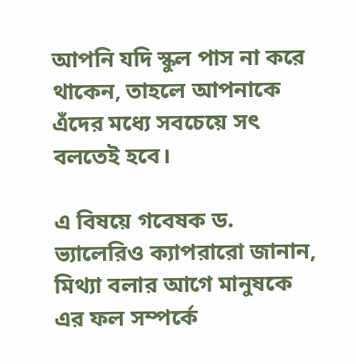আপনি যদি স্কুল পাস না করে থাকেন, তাহলে আপনাকে এঁদের মধ্যে সবচেয়ে সৎ বলতেই হবে।

এ বিষয়ে গবেষক ড. ভ্যালেরিও ক্যাপরারো জানান, মিথ্যা বলার আগে মানুষকে এর ফল সম্পর্কে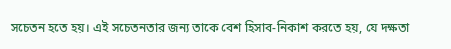সচেতন হতে হয়। এই সচেতনতার জন্য তাকে বেশ হিসাব-নিকাশ করতে হয়, যে দক্ষতা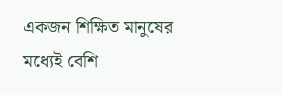একজন শিক্ষিত মানুষের মধ্যেই বেশি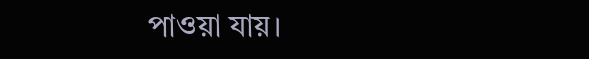পাওয়া যায়।